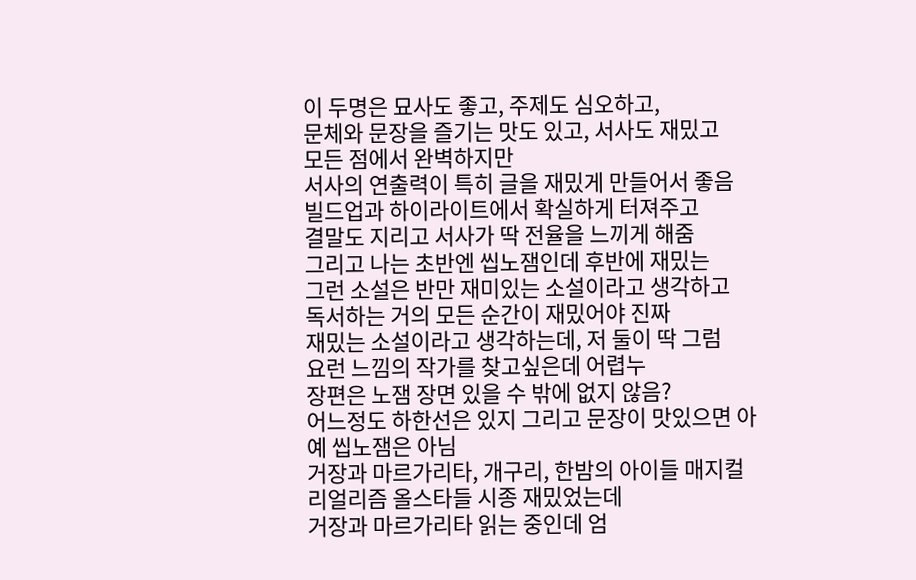이 두명은 묘사도 좋고, 주제도 심오하고,
문체와 문장을 즐기는 맛도 있고, 서사도 재밌고
모든 점에서 완벽하지만
서사의 연출력이 특히 글을 재밌게 만들어서 좋음
빌드업과 하이라이트에서 확실하게 터져주고
결말도 지리고 서사가 딱 전율을 느끼게 해줌
그리고 나는 초반엔 씹노잼인데 후반에 재밌는
그런 소설은 반만 재미있는 소설이라고 생각하고
독서하는 거의 모든 순간이 재밌어야 진짜
재밌는 소설이라고 생각하는데, 저 둘이 딱 그럼
요런 느낌의 작가를 찾고싶은데 어렵누
장편은 노잼 장면 있을 수 밖에 없지 않음?
어느정도 하한선은 있지 그리고 문장이 맛있으면 아예 씹노잼은 아님
거장과 마르가리타, 개구리, 한밤의 아이들 매지컬 리얼리즘 올스타들 시종 재밌었는데
거장과 마르가리타 읽는 중인데 엄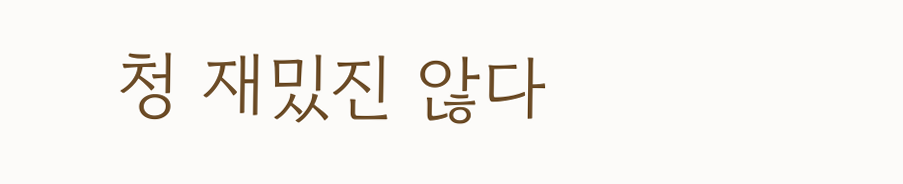청 재밌진 않다